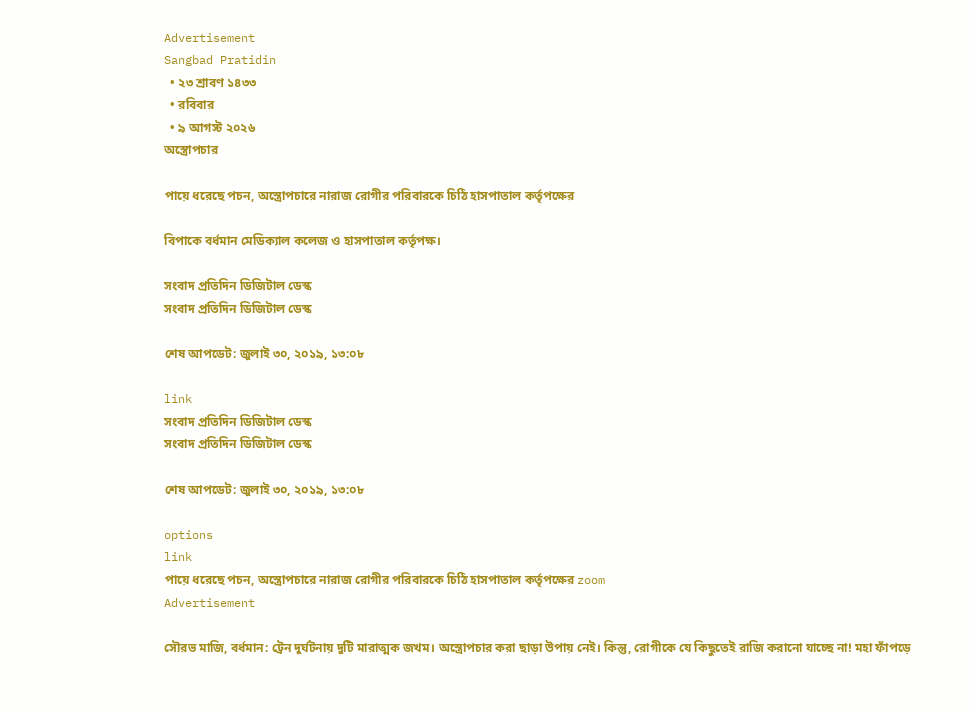Advertisement
Sangbad Pratidin
  • ২৩ শ্রাবণ ১৪৩৩
  • রবিবার
  • ৯ আগস্ট ২০২৬
অস্ত্রোপচার

পায়ে ধরেছে পচন, অস্ত্রোপচারে নারাজ রোগীর পরিবারকে চিঠি হাসপাতাল কর্তৃপক্ষের

বিপাকে বর্ধমান মেডিক্যাল কলেজ ও হাসপাতাল কর্তৃপক্ষ।

সংবাদ প্রতিদিন ডিজিটাল ডেস্ক
সংবাদ প্রতিদিন ডিজিটাল ডেস্ক

শেষ আপডেট: জুলাই ৩০, ২০১৯, ১৩:০৮

link
সংবাদ প্রতিদিন ডিজিটাল ডেস্ক
সংবাদ প্রতিদিন ডিজিটাল ডেস্ক

শেষ আপডেট: জুলাই ৩০, ২০১৯, ১৩:০৮

options
link
পায়ে ধরেছে পচন, অস্ত্রোপচারে নারাজ রোগীর পরিবারকে চিঠি হাসপাতাল কর্তৃপক্ষের zoom
Advertisement

সৌরভ মাজি, বর্ধমান: ট্রেন দুর্ঘটনায় দুটি মারাত্মক জখম। অস্ত্রোপচার করা ছাড়া উপায় নেই। কিন্তু, রোগীকে যে কিছুতেই রাজি করানো যাচ্ছে না! মহা ফাঁপড়ে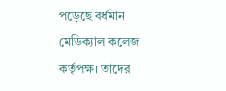পড়েছে বর্ধমান মেডিক্যাল কলেজ কর্তৃপক্ষ। তাদের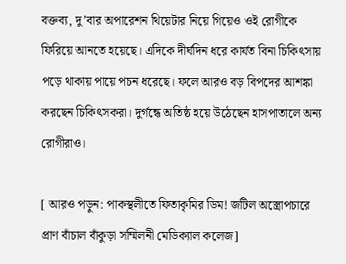বক্তব্য, দু’বার অপারেশন থিয়েটার নিয়ে গিয়েও ওই রোগীকে ফিরিয়ে আনতে হয়েছে। এদিকে দীর্ঘদিন ধরে কার্যত বিনা চিকিৎসায় পড়ে থাকায় পায়ে পচন ধরেছে। ফলে আরও বড় বিপদের আশঙ্কা করছেন চিকিৎসকরা। দুর্গন্ধে অতিষ্ঠ হয়ে উঠেছেন হাসপাতালে অন্য রোগীরাও।

[ আরও পড়ুন: পাকস্থলীতে ফিতাকৃমির ডিম! জটিল অস্ত্রোপচারে প্রাণ বাঁচাল বাঁকুড়া সম্মিলনী মেডিক্যাল কলেজ]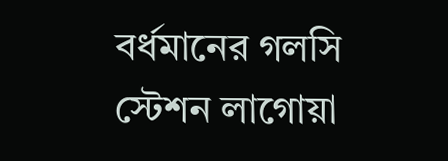বর্ধমানের গলসি স্টেশন লাগোয়া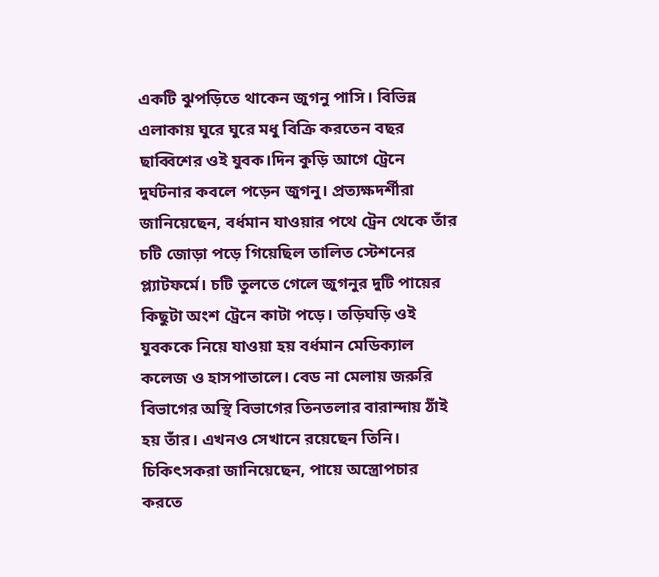একটি ঝুপড়িতে থাকেন জুগনু পাসি। বিভিন্ন এলাকায় ঘুরে ঘুরে মধু বিক্রি করতেন বছর ছাব্বিশের ওই যুবক।দিন কুড়ি আগে ট্রেনে দুর্ঘটনার কবলে পড়েন জুগনু। প্রত্যক্ষদর্শীরা জানিয়েছেন, বর্ধমান যাওয়ার পথে ট্রেন থেকে তাঁর চটি জোড়া পড়ে গিয়েছিল তালিত স্টেশনের প্ল্যাটফর্মে। চটি তুলতে গেলে জুগনুর দুটি পায়ের কিছুটা অংশ ট্রেনে কাটা পড়ে। তড়িঘড়ি ওই যুবককে নিয়ে যাওয়া হয় বর্ধমান মেডিক্যাল কলেজ ও হাসপাতালে। বেড না মেলায় জরুরি বিভাগের অস্থি বিভাগের তিনতলার বারান্দায় ঠাঁই হয় তাঁর। এখনও সেখানে রয়েছেন তিনি। চিকিৎসকরা জানিয়েছেন, পায়ে অস্ত্রোপচার করতে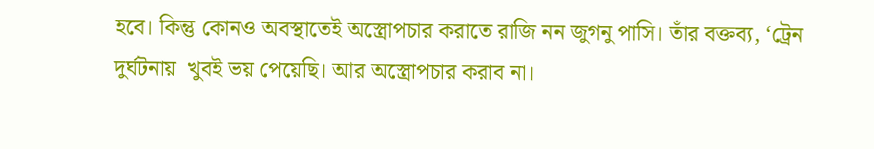হবে। কিন্তু কোনও অবস্থাতেই অস্ত্রোপচার করাতে রাজি নন জুগনু পাসি। তাঁর বক্তব্য, ‘ট্রেন দুর্ঘটনায়  খুবই ভয় পেয়েছি। আর অস্ত্রোপচার করাব না।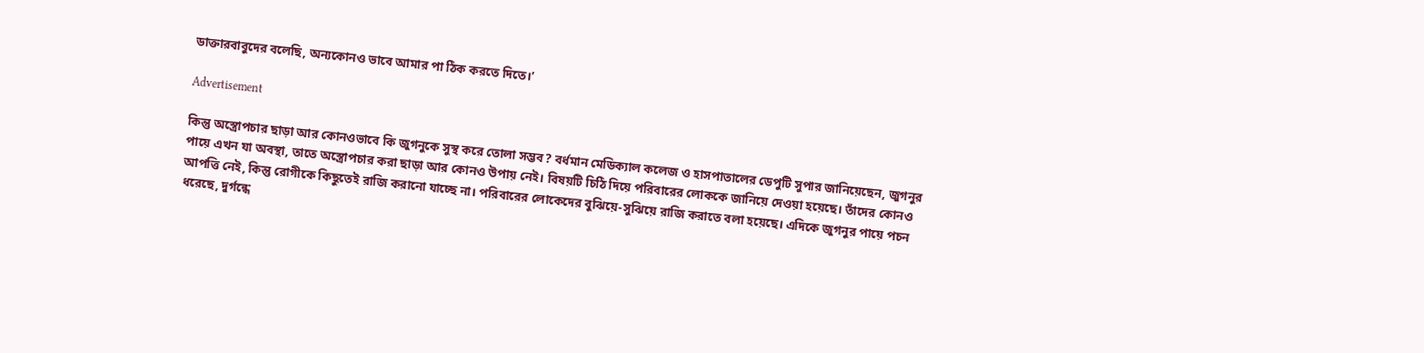ডাক্তারবাবুদের বলেছি, অন্যকোনও ভাবে আমার পা ঠিক করতে দিতে।’

Advertisement

কিন্তু অস্ত্রোপচার ছাড়া আর কোনওভাবে কি জুগনুকে সুস্থ করে তোলা সম্ভব? বর্ধমান মেডিক্যাল কলেজ ও হাসপাতালের ডেপুটি সুপার জানিয়েছেন, জুগনুর পায়ে এখন যা অবস্থা, তাতে অস্ত্রোপচার করা ছাড়া আর কোনও উপায় নেই। বিষয়টি চিঠি দিয়ে পরিবারের লোককে জানিয়ে দেওয়া হয়েছে। তাঁদের কোনও আপত্তি নেই, কিন্তু রোগীকে কিছুতেই রাজি করানো যাচ্ছে না। পরিবারের লোকেদের বুঝিয়ে-সুঝিয়ে রাজি করাতে বলা হয়েছে। এদিকে জুগনুর পায়ে পচন ধরেছে, দুর্গন্ধে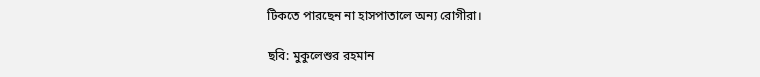টিকতে পারছেন না হাসপাতালে অন্য রোগীরা।

ছবি: মুকুলেশুর রহমান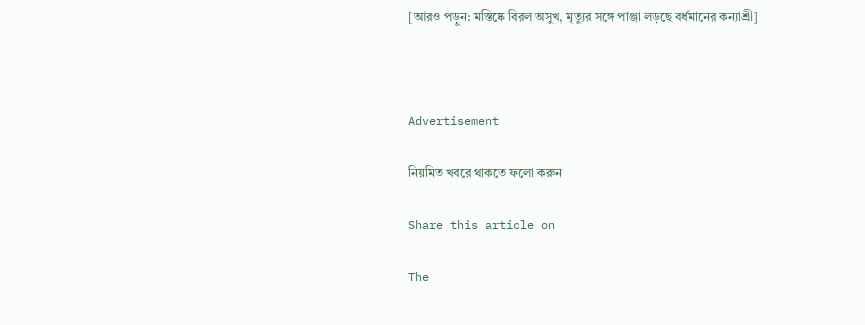[আরও পড়ুন: মস্তিষ্কে বিরল অসুখ, মৃত্যুর সঙ্গে পাঞ্জা লড়ছে বর্ধমানের কন্যাশ্রী]



Advertisement

নিয়মিত খবরে থাকতে ফলো করুন

Share this article on

The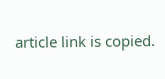article link is copied.